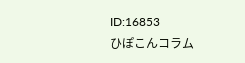ID:16853
ひぽこんコラム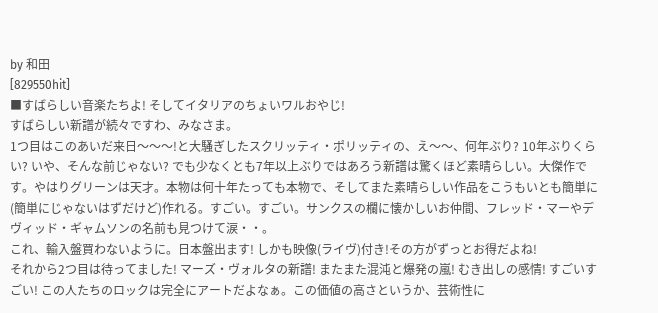by 和田
[829550hit]
■すばらしい音楽たちよ! そしてイタリアのちょいワルおやじ!
すばらしい新譜が続々ですわ、みなさま。
1つ目はこのあいだ来日〜〜〜!と大騒ぎしたスクリッティ・ポリッティの、え〜〜、何年ぶり? 10年ぶりくらい? いや、そんな前じゃない? でも少なくとも7年以上ぶりではあろう新譜は驚くほど素晴らしい。大傑作です。やはりグリーンは天才。本物は何十年たっても本物で、そしてまた素晴らしい作品をこうもいとも簡単に(簡単にじゃないはずだけど)作れる。すごい。すごい。サンクスの欄に懐かしいお仲間、フレッド・マーやデヴィッド・ギャムソンの名前も見つけて涙・・。
これ、輸入盤買わないように。日本盤出ます! しかも映像(ライヴ)付き!その方がずっとお得だよね!
それから2つ目は待ってました! マーズ・ヴォルタの新譜! またまた混沌と爆発の嵐! むき出しの感情! すごいすごい! この人たちのロックは完全にアートだよなぁ。この価値の高さというか、芸術性に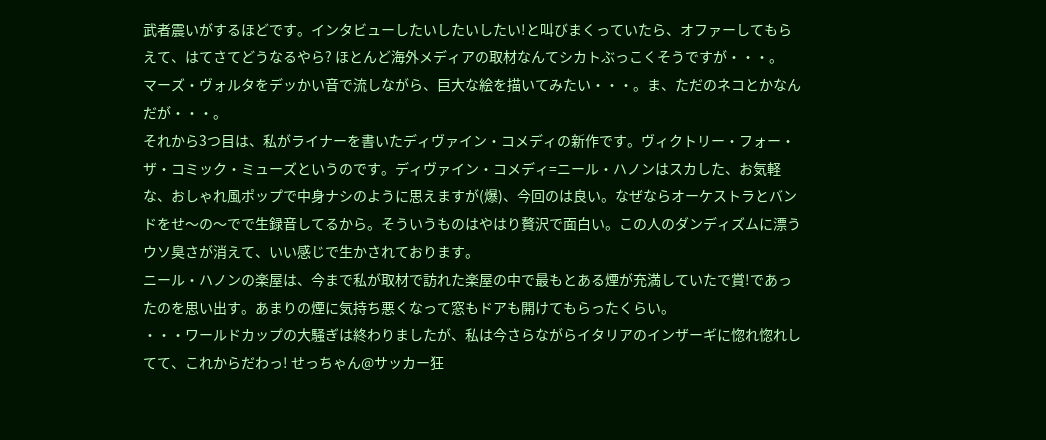武者震いがするほどです。インタビューしたいしたいしたい!と叫びまくっていたら、オファーしてもらえて、はてさてどうなるやら? ほとんど海外メディアの取材なんてシカトぶっこくそうですが・・・。
マーズ・ヴォルタをデッかい音で流しながら、巨大な絵を描いてみたい・・・。ま、ただのネコとかなんだが・・・。
それから3つ目は、私がライナーを書いたディヴァイン・コメディの新作です。ヴィクトリー・フォー・ザ・コミック・ミューズというのです。ディヴァイン・コメディ=ニール・ハノンはスカした、お気軽な、おしゃれ風ポップで中身ナシのように思えますが(爆)、今回のは良い。なぜならオーケストラとバンドをせ〜の〜でで生録音してるから。そういうものはやはり贅沢で面白い。この人のダンディズムに漂うウソ臭さが消えて、いい感じで生かされております。
ニール・ハノンの楽屋は、今まで私が取材で訪れた楽屋の中で最もとある煙が充満していたで賞!であったのを思い出す。あまりの煙に気持ち悪くなって窓もドアも開けてもらったくらい。
・・・ワールドカップの大騒ぎは終わりましたが、私は今さらながらイタリアのインザーギに惚れ惚れしてて、これからだわっ! せっちゃん@サッカー狂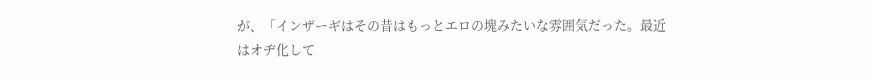が、「インザーギはその昔はもっとエロの塊みたいな雰囲気だった。最近はオヂ化して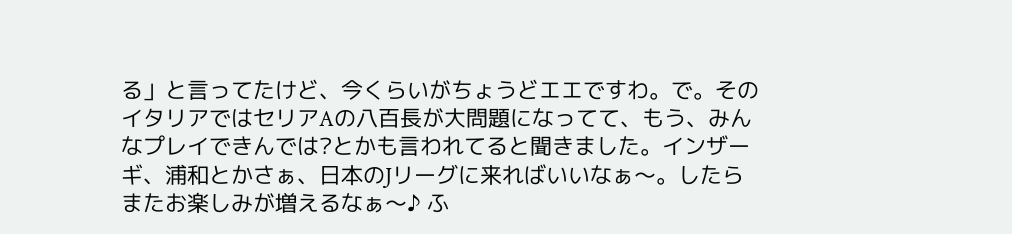る」と言ってたけど、今くらいがちょうどエエですわ。で。そのイタリアではセリアAの八百長が大問題になってて、もう、みんなプレイできんでは?とかも言われてると聞きました。インザーギ、浦和とかさぁ、日本のJリーグに来ればいいなぁ〜。したらまたお楽しみが増えるなぁ〜♪ ふ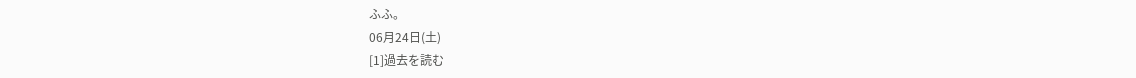ふふ。
06月24日(土)
[1]過去を読む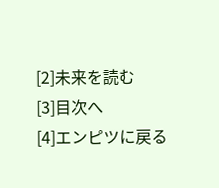[2]未来を読む
[3]目次へ
[4]エンピツに戻る